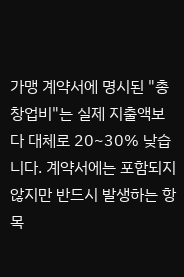가맹 계약서에 명시된 "총 창업비"는 실제 지출액보다 대체로 20~30% 낮습니다. 계약서에는 포함되지 않지만 반드시 발생하는 항목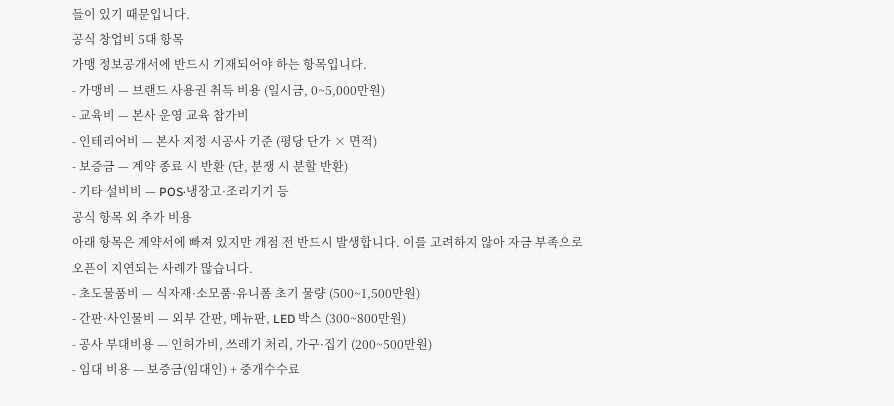들이 있기 때문입니다.
공식 창업비 5대 항목
가맹 정보공개서에 반드시 기재되어야 하는 항목입니다.
- 가맹비 — 브랜드 사용권 취득 비용 (일시금, 0~5,000만원)
- 교육비 — 본사 운영 교육 참가비
- 인테리어비 — 본사 지정 시공사 기준 (평당 단가 × 면적)
- 보증금 — 계약 종료 시 반환 (단, 분쟁 시 분할 반환)
- 기타 설비비 — POS·냉장고·조리기기 등
공식 항목 외 추가 비용
아래 항목은 계약서에 빠져 있지만 개점 전 반드시 발생합니다. 이를 고려하지 않아 자금 부족으로 오픈이 지연되는 사례가 많습니다.
- 초도물품비 — 식자재·소모품·유니폼 초기 물량 (500~1,500만원)
- 간판·사인물비 — 외부 간판, 메뉴판, LED 박스 (300~800만원)
- 공사 부대비용 — 인허가비, 쓰레기 처리, 가구·집기 (200~500만원)
- 임대 비용 — 보증금(임대인) + 중개수수료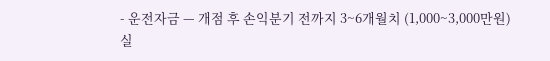- 운전자금 — 개점 후 손익분기 전까지 3~6개월치 (1,000~3,000만원)
실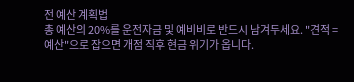전 예산 계획법
총 예산의 20%를 운전자금 및 예비비로 반드시 남겨두세요. "견적 = 예산"으로 잡으면 개점 직후 현금 위기가 옵니다.